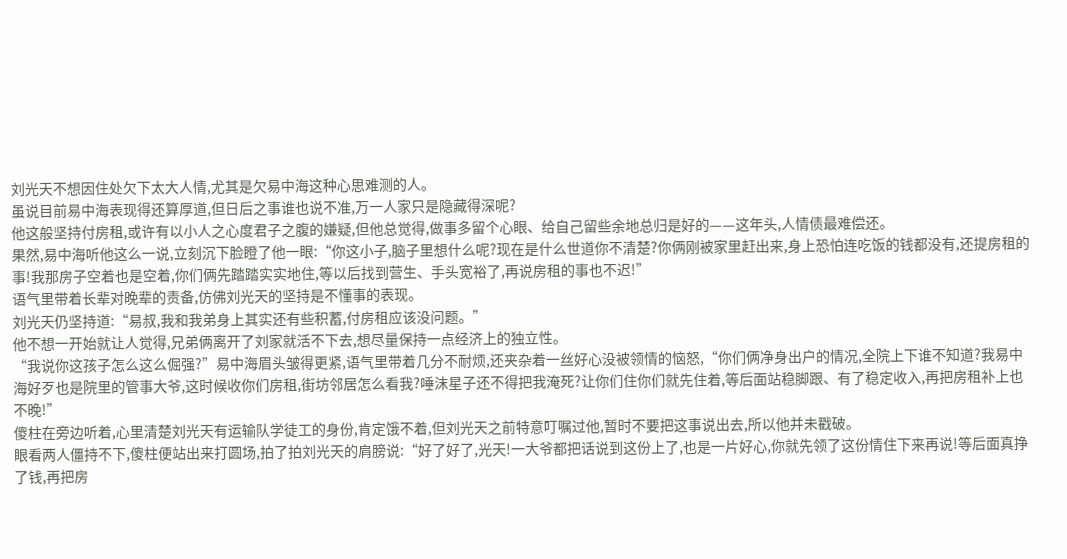刘光天不想因住处欠下太大人情,尤其是欠易中海这种心思难测的人。
虽说目前易中海表现得还算厚道,但日后之事谁也说不准,万一人家只是隐藏得深呢?
他这般坚持付房租,或许有以小人之心度君子之腹的嫌疑,但他总觉得,做事多留个心眼、给自己留些余地总归是好的——这年头,人情债最难偿还。
果然,易中海听他这么一说,立刻沉下脸瞪了他一眼:“你这小子,脑子里想什么呢?现在是什么世道你不清楚?你俩刚被家里赶出来,身上恐怕连吃饭的钱都没有,还提房租的事!我那房子空着也是空着,你们俩先踏踏实实地住,等以后找到营生、手头宽裕了,再说房租的事也不迟!”
语气里带着长辈对晚辈的责备,仿佛刘光天的坚持是不懂事的表现。
刘光天仍坚持道:“易叔,我和我弟身上其实还有些积蓄,付房租应该没问题。”
他不想一开始就让人觉得,兄弟俩离开了刘家就活不下去,想尽量保持一点经济上的独立性。
“我说你这孩子怎么这么倔强?”易中海眉头皱得更紧,语气里带着几分不耐烦,还夹杂着一丝好心没被领情的恼怒,“你们俩净身出户的情况,全院上下谁不知道?我易中海好歹也是院里的管事大爷,这时候收你们房租,街坊邻居怎么看我?唾沫星子还不得把我淹死?让你们住你们就先住着,等后面站稳脚跟、有了稳定收入,再把房租补上也不晚!”
傻柱在旁边听着,心里清楚刘光天有运输队学徒工的身份,肯定饿不着,但刘光天之前特意叮嘱过他,暂时不要把这事说出去,所以他并未戳破。
眼看两人僵持不下,傻柱便站出来打圆场,拍了拍刘光天的肩膀说:“好了好了,光天!一大爷都把话说到这份上了,也是一片好心,你就先领了这份情住下来再说!等后面真挣了钱,再把房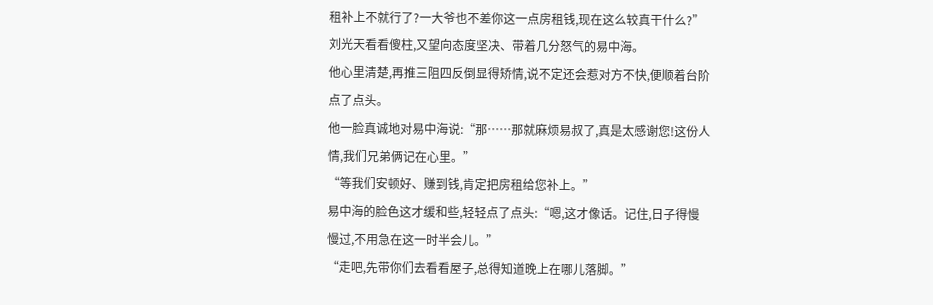租补上不就行了?一大爷也不差你这一点房租钱,现在这么较真干什么?”
刘光天看看傻柱,又望向态度坚决、带着几分怒气的易中海。
他心里清楚,再推三阻四反倒显得矫情,说不定还会惹对方不快,便顺着台阶点了点头。
他一脸真诚地对易中海说:“那……那就麻烦易叔了,真是太感谢您!这份人情,我们兄弟俩记在心里。”
“等我们安顿好、赚到钱,肯定把房租给您补上。”
易中海的脸色这才缓和些,轻轻点了点头:“嗯,这才像话。记住,日子得慢慢过,不用急在这一时半会儿。”
“走吧,先带你们去看看屋子,总得知道晚上在哪儿落脚。”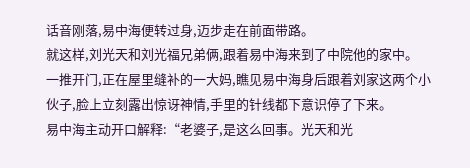话音刚落,易中海便转过身,迈步走在前面带路。
就这样,刘光天和刘光福兄弟俩,跟着易中海来到了中院他的家中。
一推开门,正在屋里缝补的一大妈,瞧见易中海身后跟着刘家这两个小伙子,脸上立刻露出惊讶神情,手里的针线都下意识停了下来。
易中海主动开口解释:“老婆子,是这么回事。光天和光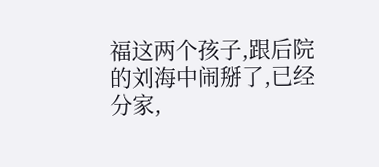福这两个孩子,跟后院的刘海中闹掰了,已经分家,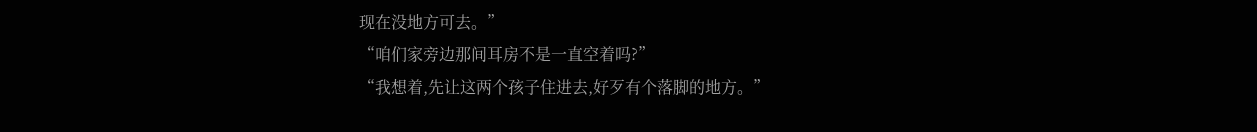现在没地方可去。”
“咱们家旁边那间耳房不是一直空着吗?”
“我想着,先让这两个孩子住进去,好歹有个落脚的地方。”